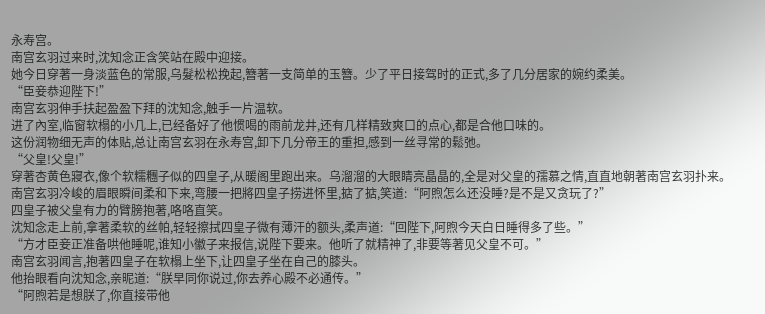永寿宫。
南宫玄羽过来时,沈知念正含笑站在殿中迎接。
她今日穿著一身淡蓝色的常服,乌髮松松挽起,簪著一支简单的玉簪。少了平日接驾时的正式,多了几分居家的婉约柔美。
“臣妾恭迎陛下!”
南宫玄羽伸手扶起盈盈下拜的沈知念,触手一片温软。
进了內室,临窗软榻的小几上,已经备好了他惯喝的雨前龙井,还有几样精致爽口的点心,都是合他口味的。
这份润物细无声的体贴,总让南宫玄羽在永寿宫,卸下几分帝王的重担,感到一丝寻常的鬆弛。
“父皇!父皇!”
穿著杏黄色寢衣,像个软糯糰子似的四皇子,从暖阁里跑出来。乌溜溜的大眼睛亮晶晶的,全是对父皇的孺慕之情,直直地朝著南宫玄羽扑来。
南宫玄羽冷峻的眉眼瞬间柔和下来,弯腰一把將四皇子捞进怀里,掂了掂,笑道:“阿煦怎么还没睡?是不是又贪玩了?”
四皇子被父皇有力的臂膀抱著,咯咯直笑。
沈知念走上前,拿著柔软的丝帕,轻轻擦拭四皇子微有薄汗的额头,柔声道:“回陛下,阿煦今天白日睡得多了些。”
“方才臣妾正准备哄他睡呢,谁知小徽子来报信,说陛下要来。他听了就精神了,非要等著见父皇不可。”
南宫玄羽闻言,抱著四皇子在软榻上坐下,让四皇子坐在自己的膝头。
他抬眼看向沈知念,亲昵道:“朕早同你说过,你去养心殿不必通传。”
“阿煦若是想朕了,你直接带他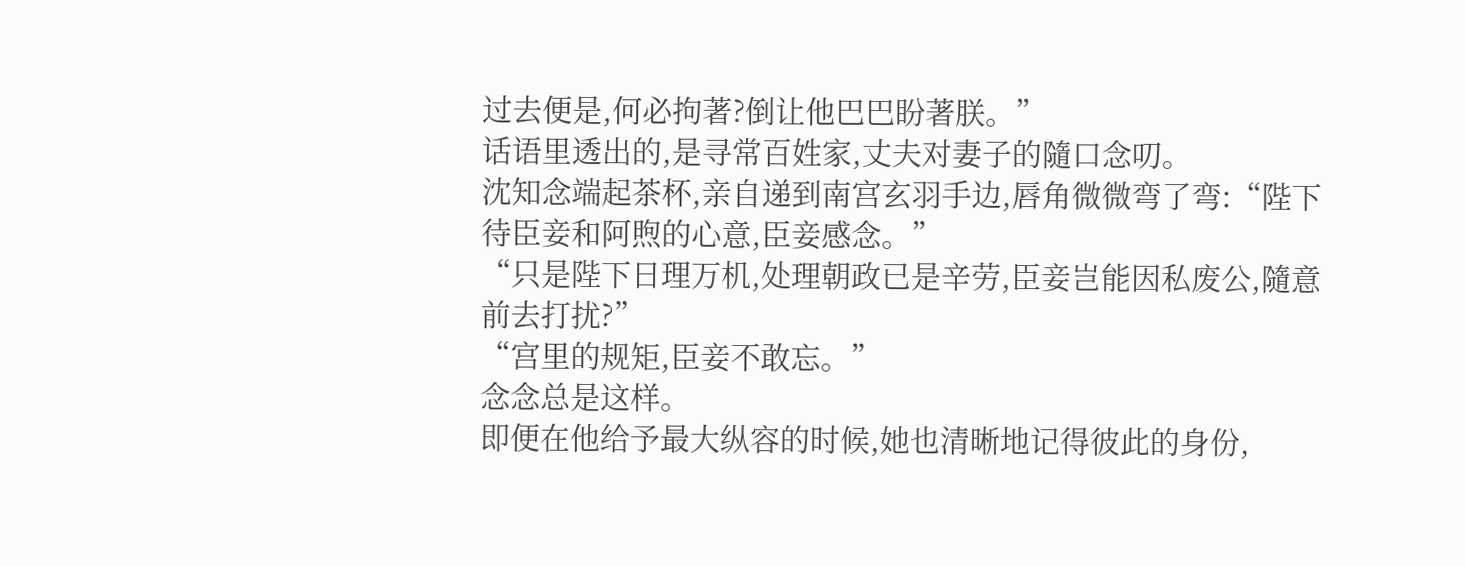过去便是,何必拘著?倒让他巴巴盼著朕。”
话语里透出的,是寻常百姓家,丈夫对妻子的隨口念叨。
沈知念端起茶杯,亲自递到南宫玄羽手边,唇角微微弯了弯:“陛下待臣妾和阿煦的心意,臣妾感念。”
“只是陛下日理万机,处理朝政已是辛劳,臣妾岂能因私废公,隨意前去打扰?”
“宫里的规矩,臣妾不敢忘。”
念念总是这样。
即便在他给予最大纵容的时候,她也清晰地记得彼此的身份,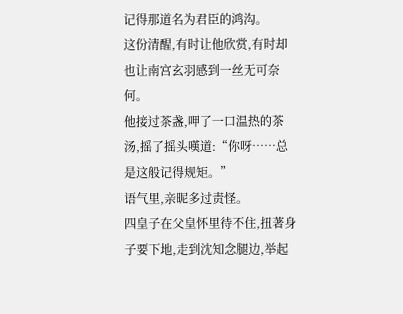记得那道名为君臣的鸿沟。
这份清醒,有时让他欣赏,有时却也让南宫玄羽感到一丝无可奈何。
他接过茶盏,呷了一口温热的茶汤,摇了摇头嘆道:“你呀……总是这般记得规矩。”
语气里,亲昵多过责怪。
四皇子在父皇怀里待不住,扭著身子要下地,走到沈知念腿边,举起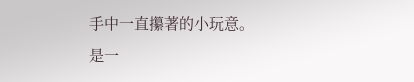手中一直攥著的小玩意。
是一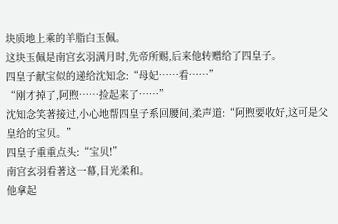块质地上乘的羊脂白玉佩。
这块玉佩是南宫玄羽满月时,先帝所赐,后来他转赠给了四皇子。
四皇子献宝似的递给沈知念:“母妃……看……”
“刚才掉了,阿煦……捡起来了……”
沈知念笑著接过,小心地帮四皇子系回腰间,柔声道:“阿煦要收好,这可是父皇给的宝贝。”
四皇子重重点头:“宝贝!”
南宫玄羽看著这一幕,目光柔和。
他拿起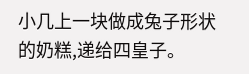小几上一块做成兔子形状的奶糕,递给四皇子。